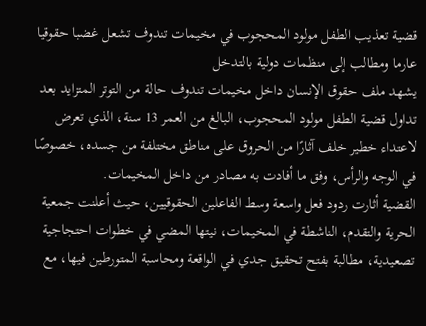قضية تعذيب الطفل مولود المحجوب في مخيمات تندوف تشعل غضبا حقوقيا عارما ومطالب إلى منظمات دولية بالتدخل
يشهد ملف حقوق الإنسان داخل مخيمات تندوف حالة من التوتر المتزايد بعد تداول قضية الطفل مولود المحجوب، البالغ من العمر 13 سنة، الذي تعرض لاعتداء خطير خلف آثارًا من الحروق على مناطق مختلفة من جسده، خصوصًا في الوجه والرأس، وفق ما أفادت به مصادر من داخل المخيمات.
القضية أثارت ردود فعل واسعة وسط الفاعلين الحقوقيين، حيث أعلنت جمعية الحرية والتقدم، الناشطة في المخيمات، نيتها المضي في خطوات احتجاجية تصعيدية، مطالبة بفتح تحقيق جدي في الواقعة ومحاسبة المتورطين فيها، مع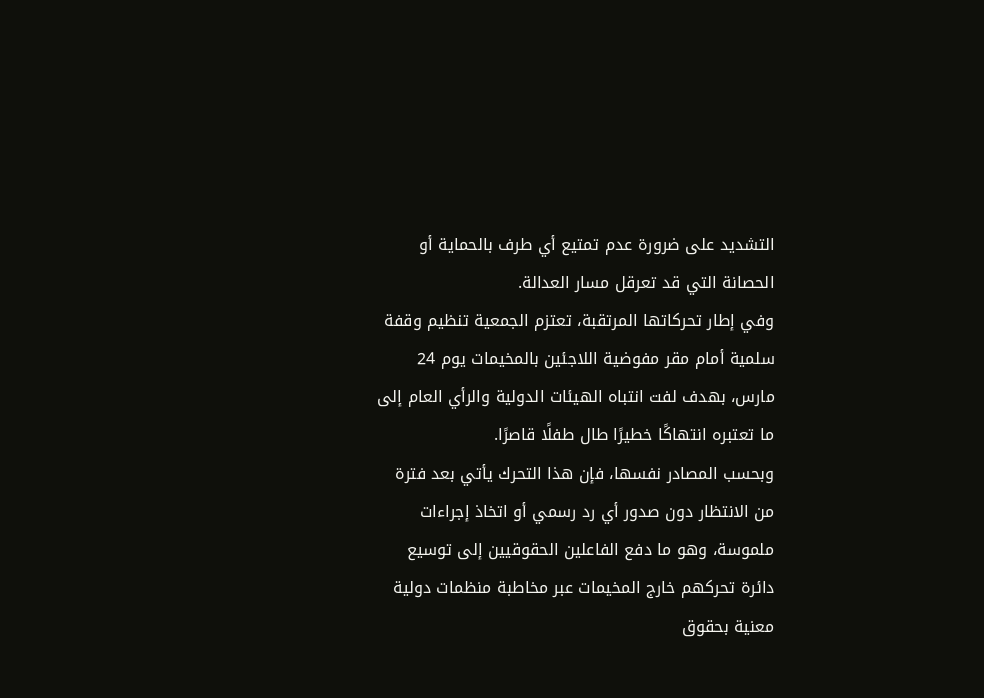التشديد على ضرورة عدم تمتيع أي طرف بالحماية أو الحصانة التي قد تعرقل مسار العدالة.
وفي إطار تحركاتها المرتقبة، تعتزم الجمعية تنظيم وقفة سلمية أمام مقر مفوضية اللاجئين بالمخيمات يوم 24 مارس، بهدف لفت انتباه الهيئات الدولية والرأي العام إلى ما تعتبره انتهاكًا خطيرًا طال طفلًا قاصرًا.
وبحسب المصادر نفسها، فإن هذا التحرك يأتي بعد فترة من الانتظار دون صدور أي رد رسمي أو اتخاذ إجراءات ملموسة، وهو ما دفع الفاعلين الحقوقيين إلى توسيع دائرة تحركهم خارج المخيمات عبر مخاطبة منظمات دولية معنية بحقوق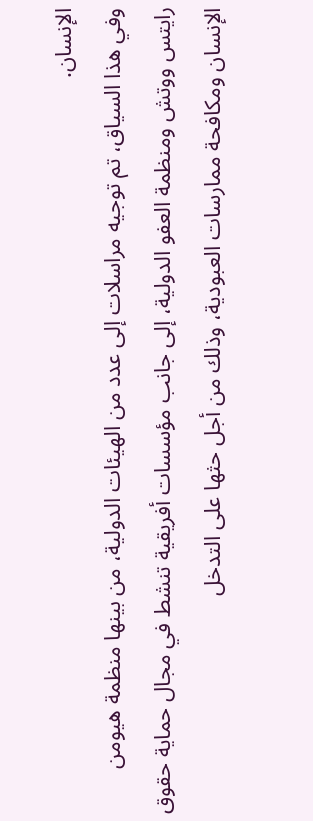الإنسان.
وفي هذا السياق، تم توجيه مراسلات إلى عدد من الهيئات الدولية، من بينها منظمة هيومن رايتس ووتش ومنظمة العفو الدولية، إلى جانب مؤسسات أفريقية تنشط في مجال حماية حقوق الإنسان ومكافحة ممارسات العبودية، وذلك من أجل حثها على التدخل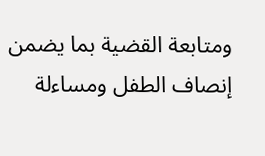ومتابعة القضية بما يضمن إنصاف الطفل ومساءلة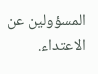المسؤولين عن الاعتداء.